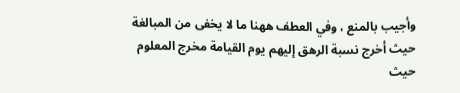وأجيب بالمنع ، وفي العطف ههنا ما لا يخفى من المبالغة حيث أخرج نسبة الرهق إليهم يوم القيامة مخرج المعلوم حيث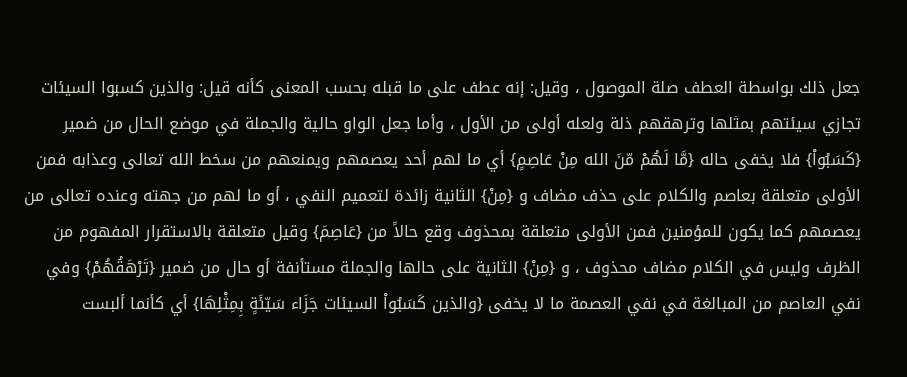جعل ذلك بواسطة العطف صلة الموصول ، وقيل: إنه عطف على ما قبله بحسب المعنى كأنه قيل: والذين كسبوا السيئات تجازي سيئتهم بمثلها وترهقهم ذلة ولعله أولى من الأول ، وأما جعل الواو حالية والجملة في موضع الحال من ضمير {كَسَبُواْ} فلا يخفى حاله {مَّا لَهُمْ مّنَ الله مِنْ عَاصِمٍ} أي ما لهم أحد يعصمهم ويمنعهم من سخط الله تعالى وعذابه فمن الأولى متعلقة بعاصم والكلام على حذف مضاف و {مِنْ} الثانية زائدة لتعميم النفي ، أو ما لهم من جهته وعنده تعالى من يعصمهم كما يكون للمؤمنين فمن الأولى متعلقة بمحذوف وقع حالاً من {عَاصِمَ} وقيل متعلقة بالاستقرار المفهوم من الظرف وليس في الكلام مضاف محذوف ، و {مِنْ} الثانية على حالها والجملة مستأنفة أو حال من ضمير {تَرْهَقُهُمْ} وفي نفي العاصم من المبالغة في نفي العصمة ما لا يخفى {والذين كَسَبُواْ السيئات جَزَاء سَيّئَةٍ بِمِثْلِهَا} أي كأنما ألبست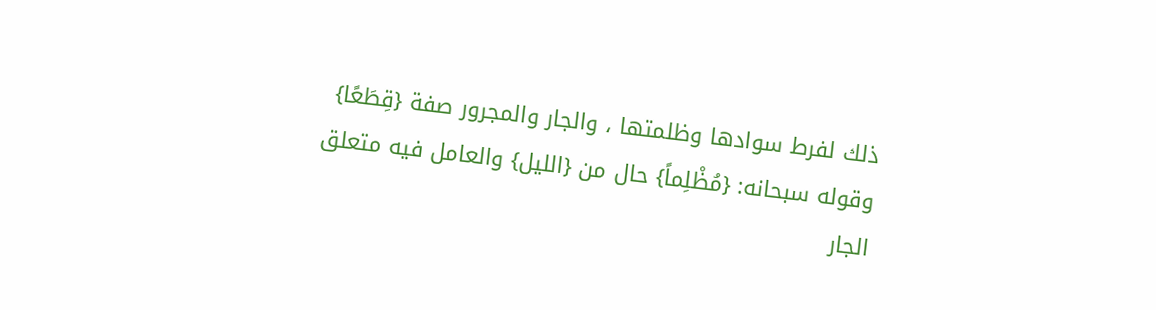ذلك لفرط سوادها وظلمتها ، والجار والمجرور صفة {قِطَعًا} وقوله سبحانه: {مُظْلِماً} حال من {الليل} والعامل فيه متعلق الجار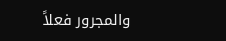والمجرور فعلاً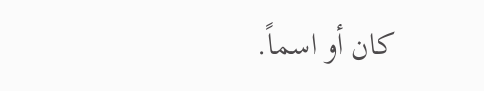كان أو اسماً.